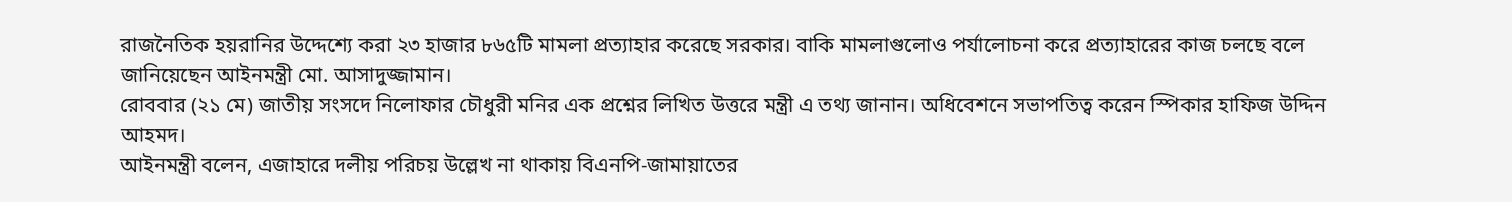রাজনৈতিক হয়রানির উদ্দেশ্যে করা ২৩ হাজার ৮৬৫টি মামলা প্রত্যাহার করেছে সরকার। বাকি মামলাগুলোও পর্যালোচনা করে প্রত্যাহারের কাজ চলছে বলে জানিয়েছেন আইনমন্ত্রী মো. আসাদুজ্জামান।
রোববার (২১ মে) জাতীয় সংসদে নিলোফার চৌধুরী মনির এক প্রশ্নের লিখিত উত্তরে মন্ত্রী এ তথ্য জানান। অধিবেশনে সভাপতিত্ব করেন স্পিকার হাফিজ উদ্দিন আহমদ।
আইনমন্ত্রী বলেন, এজাহারে দলীয় পরিচয় উল্লেখ না থাকায় বিএনপি-জামায়াতের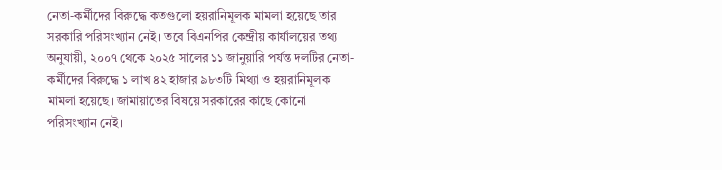নেতা-কর্মীদের বিরুদ্ধে কতগুলো হয়রানিমূলক মামলা হয়েছে তার সরকারি পরিসংখ্যান নেই। তবে বিএনপির কেন্দ্রীয় কার্যালয়ের তথ্য অনুযায়ী, ২০০৭ থেকে ২০২৫ সালের ১১ জানুয়ারি পর্যন্ত দলটির নেতা-কর্মীদের বিরুদ্ধে ১ লাখ ৪২ হাজার ৯৮৩টি মিথ্যা ও হয়রানিমূলক মামলা হয়েছে। জামায়াতের বিষয়ে সরকারের কাছে কোনো পরিসংখ্যান নেই।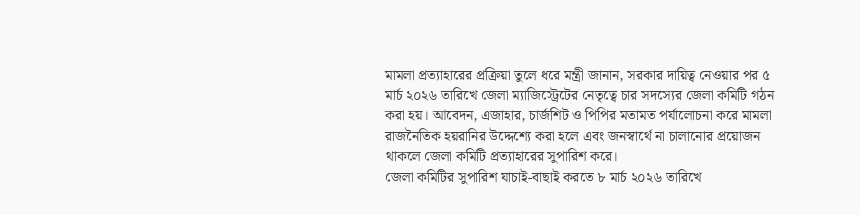মামলা প্রত্যাহারের প্রক্রিয়া তুলে ধরে মন্ত্রী জানান, সরকার দায়িত্ব নেওয়ার পর ৫ মার্চ ২০২৬ তারিখে জেলা ম্যাজিস্ট্রেটের নেতৃত্বে চার সদস্যের জেলা কমিটি গঠন করা হয়। আবেদন, এজাহার, চার্জশিট ও পিপির মতামত পর্যালোচনা করে মামলা রাজনৈতিক হয়রানির উদ্দেশ্যে করা হলে এবং জনস্বার্থে না চালানোর প্রয়োজন থাকলে জেলা কমিটি প্রত্যাহারের সুপারিশ করে।
জেলা কমিটির সুপারিশ যাচাই-বাছাই করতে ৮ মার্চ ২০২৬ তারিখে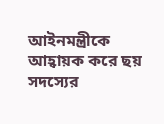আইনমন্ত্রীকে আহ্বায়ক করে ছয় সদস্যের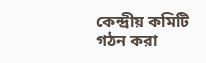কেন্দ্রীয় কমিটি গঠন করা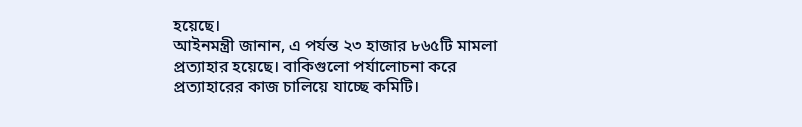হয়েছে।
আইনমন্ত্রী জানান, এ পর্যন্ত ২৩ হাজার ৮৬৫টি মামলা প্রত্যাহার হয়েছে। বাকিগুলো পর্যালোচনা করে প্রত্যাহারের কাজ চালিয়ে যাচ্ছে কমিটি।